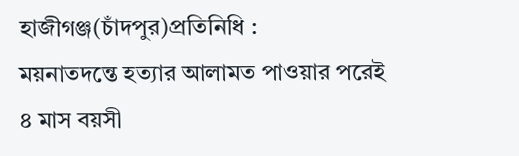হাজীগঞ্জ(চাঁদপুর)প্রতিনিধি :
ময়নাতদন্তে হত্যার আলামত পাওয়ার পরেই ৪ মাস বয়সী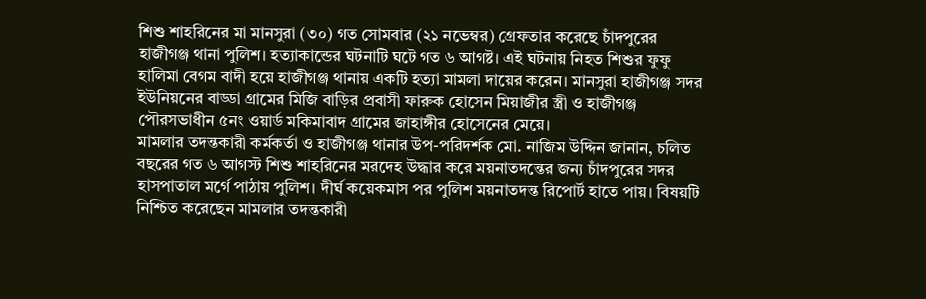শিশু শাহরিনের মা মানসুরা (৩০) গত সোমবার (২১ নভেম্বর) গ্রেফতার করেছে চাঁদপুরের হাজীগঞ্জ থানা পুলিশ। হত্যাকান্ডের ঘটনাটি ঘটে গত ৬ আগষ্ট। এই ঘটনায় নিহত শিশুর ফুফু হালিমা বেগম বাদী হয়ে হাজীগঞ্জ থানায় একটি হত্যা মামলা দায়ের করেন। মানসুরা হাজীগঞ্জ সদর ইউনিয়নের বাড্ডা গ্রামের মিজি বাড়ির প্রবাসী ফারুক হোসেন মিয়াজীর স্ত্রী ও হাজীগঞ্জ পৌরসভাধীন ৫নং ওয়ার্ড মকিমাবাদ গ্রামের জাহাঙ্গীর হোসেনের মেয়ে।
মামলার তদন্তকারী কর্মকর্তা ও হাজীগঞ্জ থানার উপ-পরিদর্শক মো. নাজিম উদ্দিন জানান, চলিত বছরের গত ৬ আগস্ট শিশু শাহরিনের মরদেহ উদ্ধার করে ময়নাতদন্তের জন্য চাঁদপুরের সদর হাসপাতাল মর্গে পাঠায় পুলিশ। দীর্ঘ কয়েকমাস পর পুলিশ ময়নাতদন্ত রিপোর্ট হাতে পায়। বিষয়টি নিশ্চিত করেছেন মামলার তদন্তকারী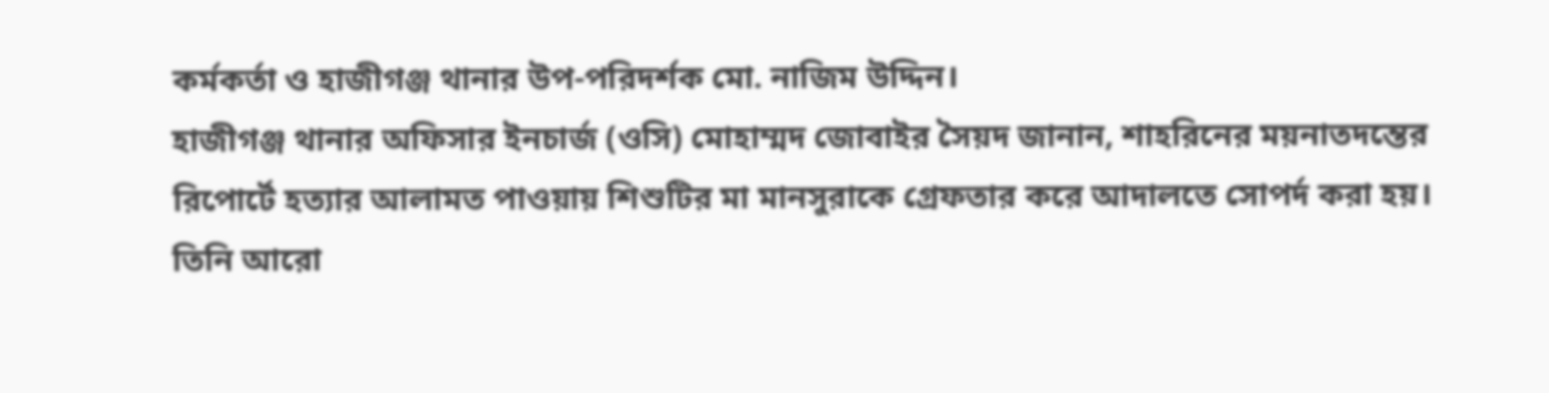কর্মকর্তা ও হাজীগঞ্জ থানার উপ-পরিদর্শক মো. নাজিম উদ্দিন।
হাজীগঞ্জ থানার অফিসার ইনচার্জ (ওসি) মোহাম্মদ জোবাইর সৈয়দ জানান, শাহরিনের ময়নাতদন্তের রিপোর্টে হত্যার আলামত পাওয়ায় শিশুটির মা মানসুরাকে গ্রেফতার করে আদালতে সোপর্দ করা হয়। তিনি আরো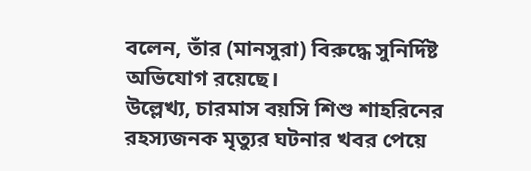বলেন, তাঁর (মানসুরা) বিরুদ্ধে সুনির্দিষ্ট অভিযোগ রয়েছে।
উল্লেখ্য, চারমাস বয়সি শিশু শাহরিনের রহস্যজনক মৃত্যুর ঘটনার খবর পেয়ে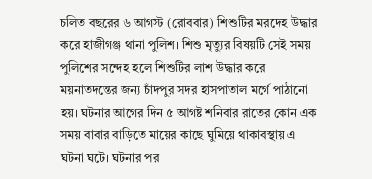চলিত বছরের ৬ আগস্ট (রোববার) শিশুটির মরদেহ উদ্ধার করে হাজীগঞ্জ থানা পুলিশ। শিশু মৃত্যুর বিষয়টি সেই সময় পুলিশের সন্দেহ হলে শিশুটির লাশ উদ্ধার করে ময়নাতদন্তের জন্য চাঁদপুর সদর হাসপাতাল মর্গে পাঠানো হয়। ঘটনার আগের দিন ৫ আগষ্ট শনিবার রাতের কোন এক সময় বাবার বাড়িতে মায়ের কাছে ঘুমিয়ে থাকাবস্থায় এ ঘটনা ঘটে। ঘটনার পর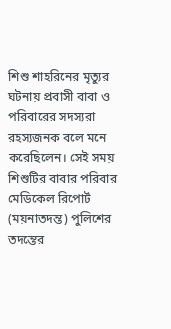শিশু শাহরিনের মৃত্যুর ঘটনায় প্রবাসী বাবা ও পরিবারের সদস্যরা রহস্যজনক বলে মনে করেছিলেন। সেই সময় শিশুটির বাবার পরিবার মেডিকেল রিপোর্ট (ময়নাতদন্ত) পুলিশের তদন্তের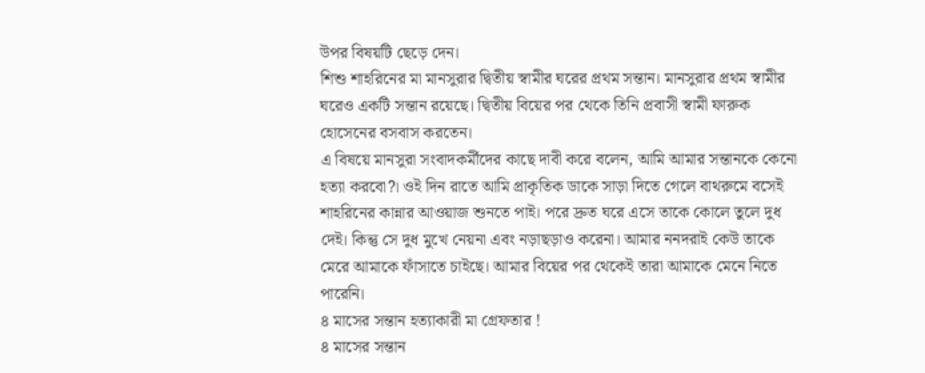উপর বিষয়টি ছেড়ে দেন।
শিশু শাহরিনের মা মানসুরার দ্বিতীয় স্বামীর ঘরের প্রথম সন্তান। মানসুরার প্রথম স্বামীর ঘরেও একটি সন্তান রয়েছে। দ্বিতীয় বিয়ের পর থেকে তিনি প্রবাসী স্বামী ফারুক হোসেনের বসবাস করতেন।
এ বিষয়ে মানসুরা সংবাদকর্মীদের কাছে দাবী করে বলেন, আমি আমার সন্তানকে কেনো হত্যা করবো?। ওই দিন রাতে আমি প্রাকৃতিক ডাকে সাড়া দিতে গেলে বাথরুমে বসেই শাহরিনের কান্নার আওয়াজ শুনতে পাই। পরে দ্রুত ঘরে এসে তাকে কোলে তুলে দুধ দেই। কিন্তু সে দুধ মুখে নেয়না এবং নড়াছড়াও করেনা। আমার ননদরাই কেউ তাকে মেরে আমাকে ফাঁসাতে চাইছে। আমার বিয়ের পর থেকেই তারা আমাকে মেনে নিতে পারেনি।
৪ মাসের সন্তান হত্যাকারী মা গ্রেফতার !
৪ মাসের সন্তান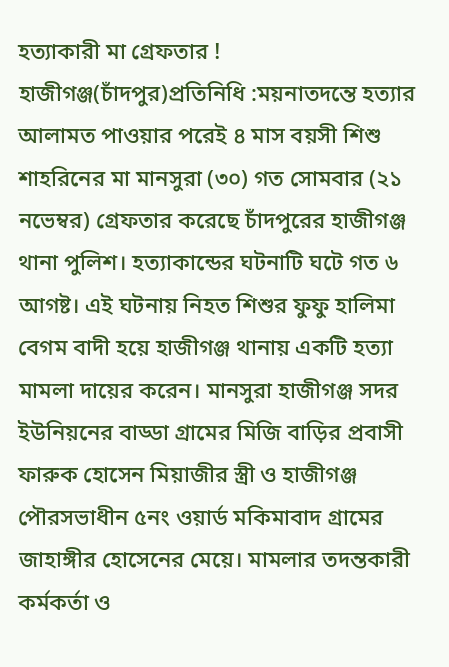হত্যাকারী মা গ্রেফতার !
হাজীগঞ্জ(চাঁদপুর)প্রতিনিধি :ময়নাতদন্তে হত্যার আলামত পাওয়ার পরেই ৪ মাস বয়সী শিশু শাহরিনের মা মানসুরা (৩০) গত সোমবার (২১ নভেম্বর) গ্রেফতার করেছে চাঁদপুরের হাজীগঞ্জ থানা পুলিশ। হত্যাকান্ডের ঘটনাটি ঘটে গত ৬ আগষ্ট। এই ঘটনায় নিহত শিশুর ফুফু হালিমা বেগম বাদী হয়ে হাজীগঞ্জ থানায় একটি হত্যা মামলা দায়ের করেন। মানসুরা হাজীগঞ্জ সদর ইউনিয়নের বাড্ডা গ্রামের মিজি বাড়ির প্রবাসী ফারুক হোসেন মিয়াজীর স্ত্রী ও হাজীগঞ্জ পৌরসভাধীন ৫নং ওয়ার্ড মকিমাবাদ গ্রামের জাহাঙ্গীর হোসেনের মেয়ে। মামলার তদন্তকারী কর্মকর্তা ও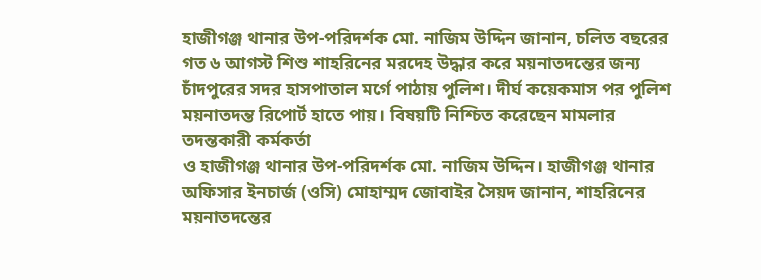হাজীগঞ্জ থানার উপ-পরিদর্শক মো. নাজিম উদ্দিন জানান, চলিত বছরের গত ৬ আগস্ট শিশু শাহরিনের মরদেহ উদ্ধার করে ময়নাতদন্তের জন্য চাঁদপুরের সদর হাসপাতাল মর্গে পাঠায় পুলিশ। দীর্ঘ কয়েকমাস পর পুলিশ ময়নাতদন্ত রিপোর্ট হাতে পায়। বিষয়টি নিশ্চিত করেছেন মামলার তদন্তকারী কর্মকর্তা
ও হাজীগঞ্জ থানার উপ-পরিদর্শক মো. নাজিম উদ্দিন। হাজীগঞ্জ থানার অফিসার ইনচার্জ (ওসি) মোহাম্মদ জোবাইর সৈয়দ জানান, শাহরিনের ময়নাতদন্তের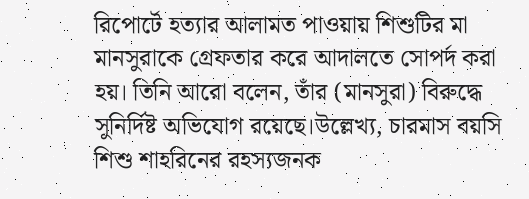রিপোর্টে হত্যার আলামত পাওয়ায় শিশুটির মা মানসুরাকে গ্রেফতার করে আদালতে সোপর্দ করা হয়। তিনি আরো বলেন, তাঁর (মানসুরা) বিরুদ্ধে সুনির্দিষ্ট অভিযোগ রয়েছে।উল্লেখ্য, চারমাস বয়সি শিশু শাহরিনের রহস্যজনক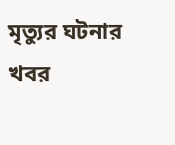মৃত্যুর ঘটনার খবর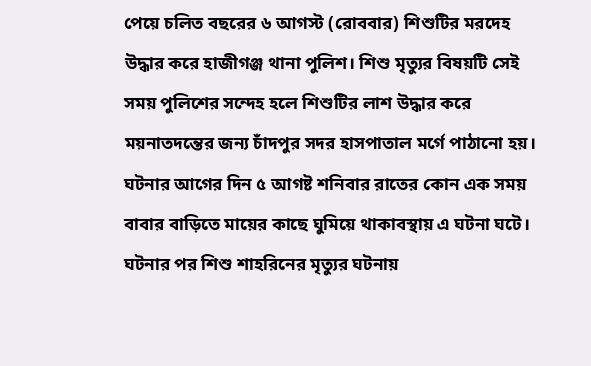পেয়ে চলিত বছরের ৬ আগস্ট (রোববার) শিশুটির মরদেহ উদ্ধার করে হাজীগঞ্জ থানা পুলিশ। শিশু মৃত্যুর বিষয়টি সেই সময় পুলিশের সন্দেহ হলে শিশুটির লাশ উদ্ধার করে ময়নাতদন্তের জন্য চাঁদপুর সদর হাসপাতাল মর্গে পাঠানো হয়। ঘটনার আগের দিন ৫ আগষ্ট শনিবার রাতের কোন এক সময় বাবার বাড়িতে মায়ের কাছে ঘুমিয়ে থাকাবস্থায় এ ঘটনা ঘটে। ঘটনার পর শিশু শাহরিনের মৃত্যুর ঘটনায়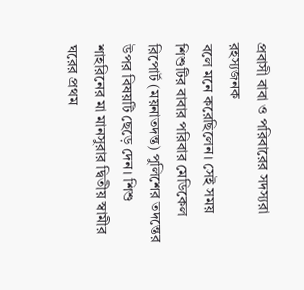প্রবাসী বাবা ও পরিবারের সদস্যরা রহস্যজনক
বলে মনে করেছিলেন। সেই সময় শিশুটির বাবার পরিবার মেডিকেল রিপোর্ট (ময়নাতদন্ত) পুলিশের তদন্তের উপর বিষয়টি ছেড়ে দেন। শিশু শাহরিনের মা মানসুরার দ্বিতীয় স্বামীর ঘরের প্রথম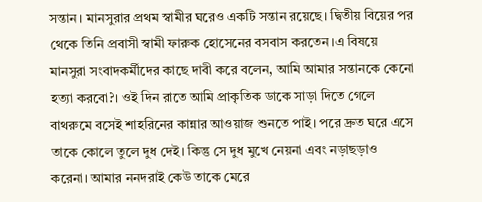সন্তান। মানসুরার প্রথম স্বামীর ঘরেও একটি সন্তান রয়েছে। দ্বিতীয় বিয়ের পর থেকে তিনি প্রবাসী স্বামী ফারুক হোসেনের বসবাস করতেন।এ বিষয়ে মানসুরা সংবাদকর্মীদের কাছে দাবী করে বলেন, আমি আমার সন্তানকে কেনো হত্যা করবো?। ওই দিন রাতে আমি প্রাকৃতিক ডাকে সাড়া দিতে গেলে বাথরুমে বসেই শাহরিনের কান্নার আওয়াজ শুনতে পাই। পরে দ্রুত ঘরে এসে তাকে কোলে তুলে দুধ দেই। কিন্তু সে দুধ মুখে নেয়না এবং নড়াছড়াও করেনা। আমার ননদরাই কেউ তাকে মেরে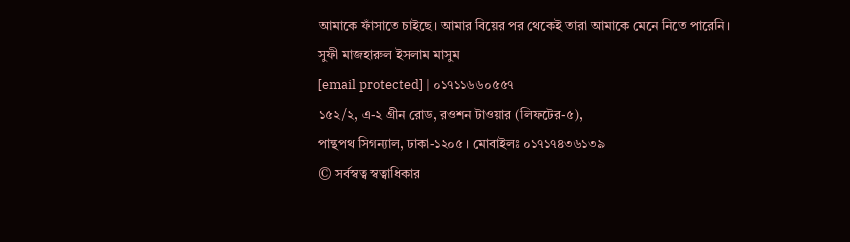আমাকে ফাঁসাতে চাইছে। আমার বিয়ের পর থেকেই তারা আমাকে মেনে নিতে পারেনি।
সুফী মাজহারুল ইসলাম মাসুম
[email protected] | ০১৭১১৬৬০৫৫৭
১৫২/২, এ-২ গ্রীন রোড, রওশন টাওয়ার (লিফটের-৫),
পান্থপথ সিগন্যাল, ঢাকা-১২০৫ । মোবাইলঃ ০১৭১৭৪৩৬১৩৯
© সর্বস্বত্ব স্বত্বাধিকার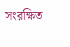সংরক্ষিত